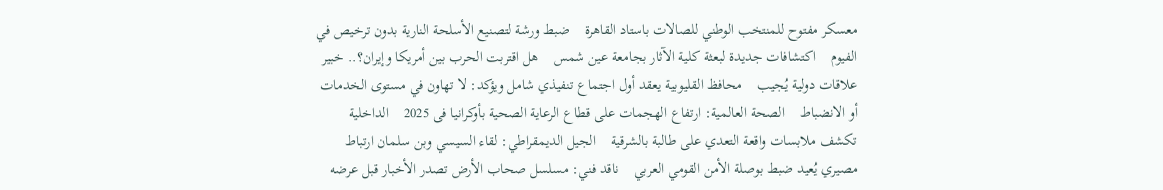معسكر مفتوح للمنتخب الوطني للصالات باستاد القاهرة    ضبط ورشة لتصنيع الأسلحة النارية بدون ترخيص في الفيوم    اكتشافات جديدة لبعثة كلية الآثار بجامعة عين شمس    هل اقتربت الحرب بين أمريكا وإيران؟.. خبير علاقات دولية يُجيب    محافظ القليوبية يعقد أول اجتماع تنفيذي شامل ويؤكد: لا تهاون في مستوى الخدمات أو الانضباط    الصحة العالمية: ارتفاع الهجمات على قطاع الرعاية الصحية بأوكرانيا فى 2025    الداخلية تكشف ملابسات واقعة التعدي على طالبة بالشرقية    الجيل الديمقراطي: لقاء السيسي وبن سلمان ارتباط مصيري يُعيد ضبط بوصلة الأمن القومي العربي    ناقد فني: مسلسل صحاب الأرض تصدر الأخبار قبل عرضه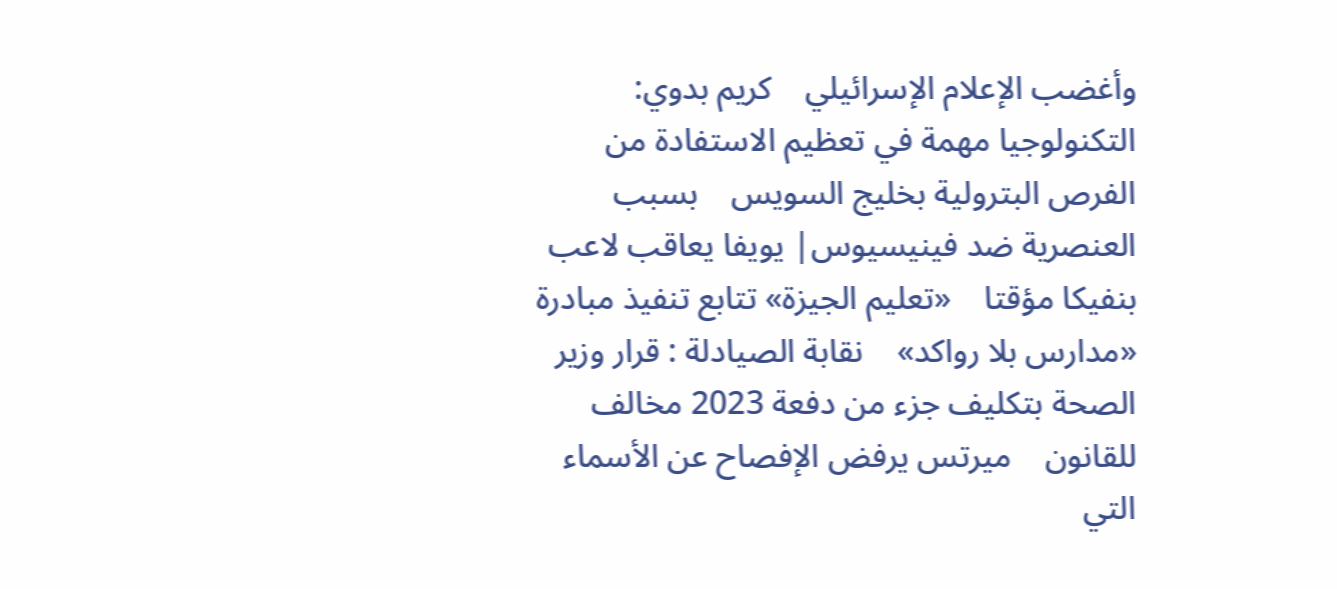وأغضب الإعلام الإسرائيلي    كريم بدوي: التكنولوجيا مهمة في تعظيم الاستفادة من الفرص البترولية بخليج السويس    بسبب العنصرية ضد فينيسيوس| يويفا يعاقب لاعب بنفيكا مؤقتا    «تعليم الجيزة» تتابع تنفيذ مبادرة «مدارس بلا رواكد»    نقابة الصيادلة : قرار وزير الصحة بتكليف جزء من دفعة 2023 مخالف للقانون    ميرتس يرفض الإفصاح عن الأسماء التي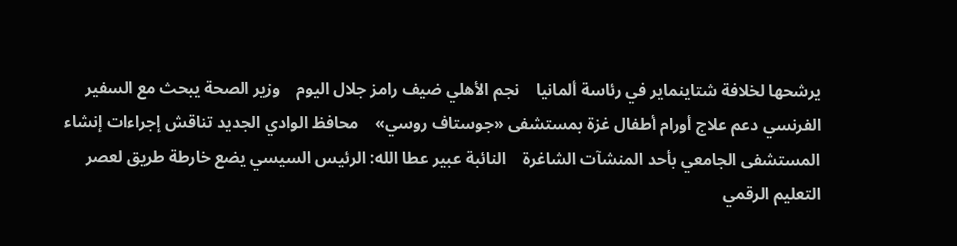يرشحها لخلافة شتاينماير في رئاسة ألمانيا    نجم الأهلي ضيف رامز جلال اليوم    وزير الصحة يبحث مع السفير الفرنسي دعم علاج أورام أطفال غزة بمستشفى «جوستاف روسي»    محافظ الوادي الجديد تناقش إجراءات إنشاء المستشفى الجامعي بأحد المنشآت الشاغرة    النائبة عبير عطا الله: الرئيس السيسي يضع خارطة طريق لعصر التعليم الرقمي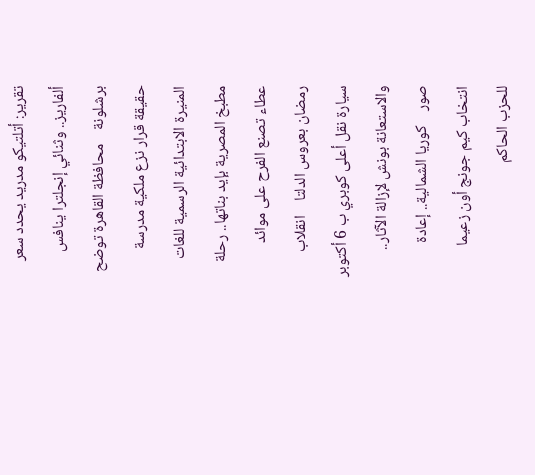تقرير: أتلتيكو مدريد يحدد سعر ألفاريز.. وثنائي إنجلترا ينافس برشلونة    محافظة القاهرة توضح حقيقة قرار نزع ملكية مدرسة المنيرة الابتدائية الرسمية للغات    مطبخ المصرية بإيد بناتها.. رحلة عطاء تصنع الفرح على موائد رمضان بعروس الدلتا    انقلاب سيارة نقل أعلى كوبري ب 6 أكتوبر والاستعانة بونش لإزالة الآثار.. صور    كوريا الشمالية.. إعادة انتخاب كيم جونج أون زعيما للحزب الحاكم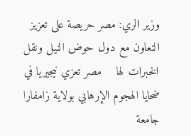وزير الري: مصر حريصة على تعزيز التعاون مع دول حوض النيل ونقل الخبرات لها    مصر تعزي نيجيريا في ضحايا الهجوم الإرهابي بولاية زامفارا    جامعة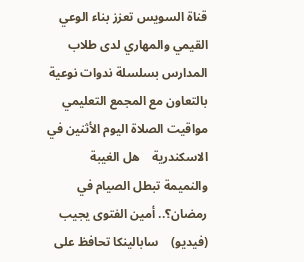قناة السويس تعزز بناء الوعي القيمي والمهاري لدى طلاب المدارس بسلسلة ندوات نوعية بالتعاون مع المجمع التعليمي    مواقيت الصلاة اليوم الأثنين في الاسكندرية    هل الغيبة والنميمة تبطل الصيام في رمضان؟.. أمين الفتوى يجيب (فيديو)    سابالينكا تحافظ على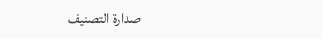صدارة التصنيف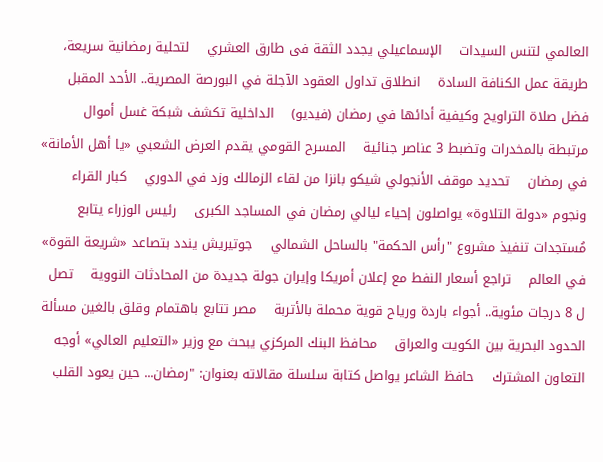العالمي لتنس السيدات    الإسماعيلي يجدد الثقة فى طارق العشري    لتحلية رمضانية سريعة، طريقة عمل الكنافة السادة    انطلاق تداول العقود الآجلة في البورصة المصرية.. الأحد المقبل    فضل صلاة التراويح وكيفية أدائها في رمضان (فيديو)    الداخلية تكشف شبكة غسل أموال مرتبطة بالمخدرات وتضبط 3 عناصر جنائية    المسرح القومي يقدم العرض الشعبي «يا أهل الأمانة» في رمضان    تحديد موقف الأنجولي شيكو بانزا من لقاء الزمالك وزد في الدوري    كبار القراء ونجوم «دولة التلاوة» يواصلون إحياء ليالي رمضان في المساجد الكبرى    رئيس الوزراء يتابع مُستجدات تنفيذ مشروع "رأس الحكمة" بالساحل الشمالي    جوتيريش يندد بتصاعد «شريعة القوة» في العالم    تراجع أسعار النفط مع إعلان أمريكا وإيران جولة جديدة من المحادثات النووية    تصل ل 8 درجات مئوية.. أجواء باردة ورياح قوية محملة بالأتربة    مصر تتابع باهتمام وقلق بالغين مسألة الحدود البحرية بين الكويت والعراق    محافظ البنك المركزي يبحث مع وزير «التعليم العالي» أوجه التعاون المشترك    حافظ الشاعر يواصل كتابة سلسلة مقالاته بعنوان: "رمضان... حين يعود القلب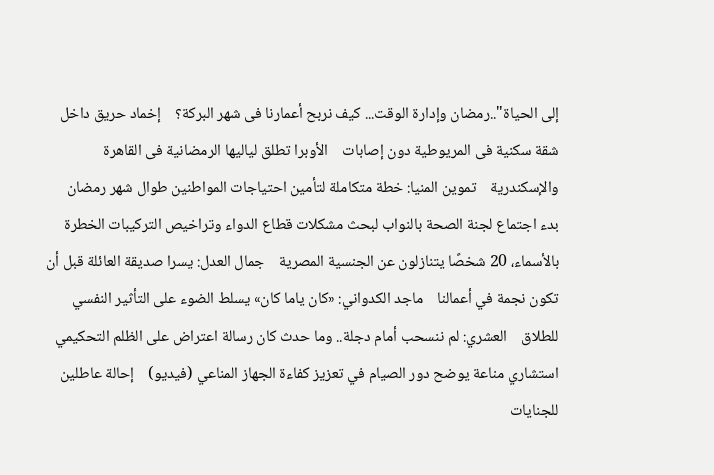إلى الحياة"..رمضان وإدارة الوقت... كيف نربح أعمارنا فى شهر البركة؟    إخماد حريق داخل شقة سكنية فى المريوطية دون إصابات    الأوبرا تطلق لياليها الرمضانية فى القاهرة والإسكندرية    تموين المنيا: خطة متكاملة لتأمين احتياجات المواطنين طوال شهر رمضان    بدء اجتماع لجنة الصحة بالنواب لبحث مشكلات قطاع الدواء وتراخيص التركيبات الخطرة    بالأسماء، 20 شخصًا يتنازلون عن الجنسية المصرية    جمال العدل: يسرا صديقة العائلة قبل أن تكون نجمة في أعمالنا    ماجد الكدواني: «كان ياما كان» يسلط الضوء على التأثير النفسي للطلاق    العشري: لم ننسحب أمام دجلة.. وما حدث كان رسالة اعتراض على الظلم التحكيمي    استشاري مناعة يوضح دور الصيام في تعزيز كفاءة الجهاز المناعي (فيديو)    إحالة عاطلين للجنايات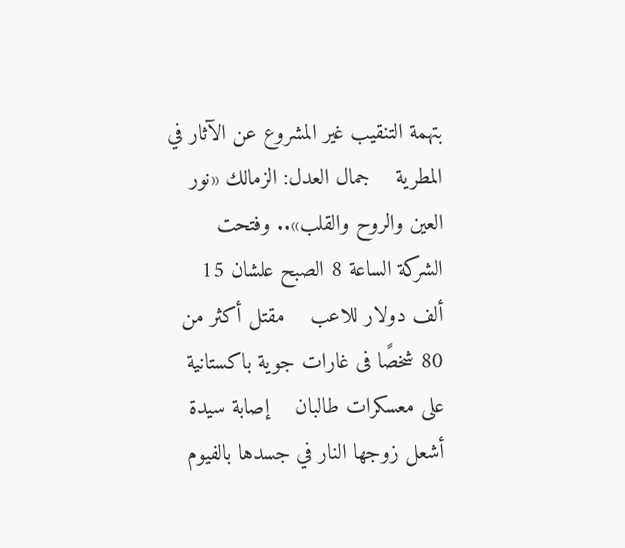بتهمة التنقيب غير المشروع عن الآثار في المطرية    جمال العدل: الزمالك «نور العين والروح والقلب».. وفتحت الشركة الساعة 8 الصبح علشان 15 ألف دولار للاعب    مقتل أكثر من 80 شخصًا فى غارات جوية باكستانية على معسكرات طالبان    إصابة سيدة أشعل زوجها النار في جسدها بالفيوم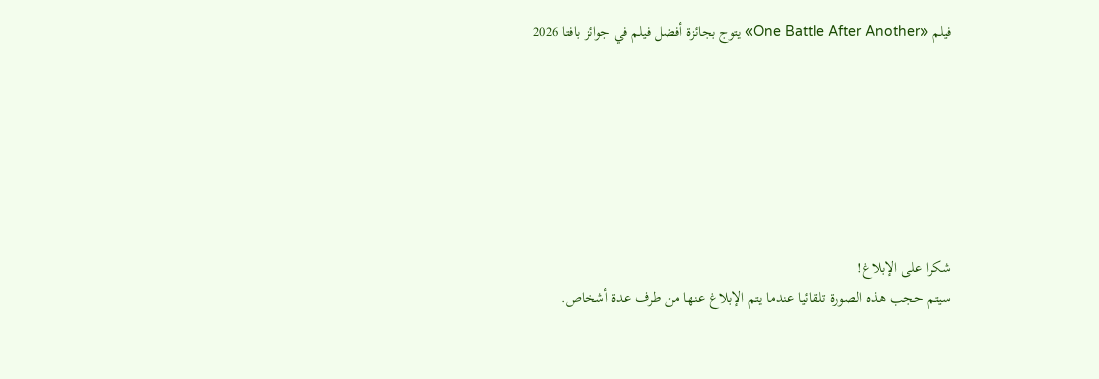فيلم «One Battle After Another» يتوج بجائزة أفضل فيلم في جوائز بافتا 2026







شكرا على الإبلاغ!
سيتم حجب هذه الصورة تلقائيا عندما يتم الإبلاغ عنها من طرف عدة أشخاص.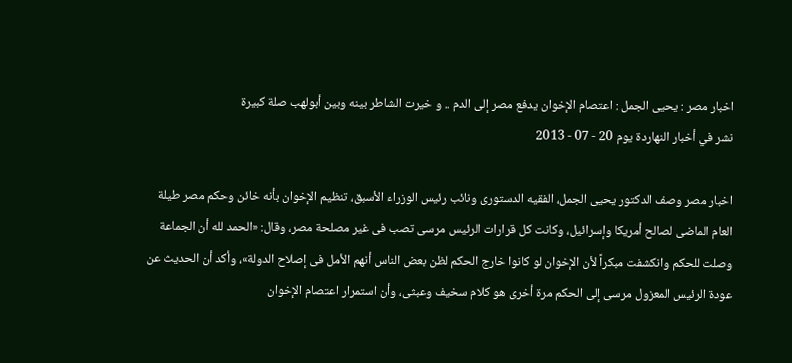اخبار مصر : يحيى الجمل : اعتصام الإخوان يدفع مصر إلى الدم .. و خيرت الشاطر بينه وبين أبولهب صلة كبيرة
نشر في أخبار النهاردة يوم 20 - 07 - 2013

اخبار مصر وصف الدكتور يحيى الجمل، الفقيه الدستورى ونائب رئيس الوزراء الأسبق، تنظيم الإخوان بأنه خائن وحكم مصر طيلة العام الماضى لصالح أمريكا وإسرائيل، وكانت كل قرارات الرئيس مرسى تصب فى غير مصلحة مصر، وقال: «الحمد لله أن الجماعة وصلت للحكم وانكشفت مبكراً لأن الإخوان لو كانوا خارج الحكم لظن بعض الناس أنهم الأمل فى إصلاح الدولة»، وأكد أن الحديث عن عودة الرئيس المعزول مرسى إلى الحكم مرة أخرى هو كلام سخيف وعبثى، وأن استمرار اعتصام الإخوان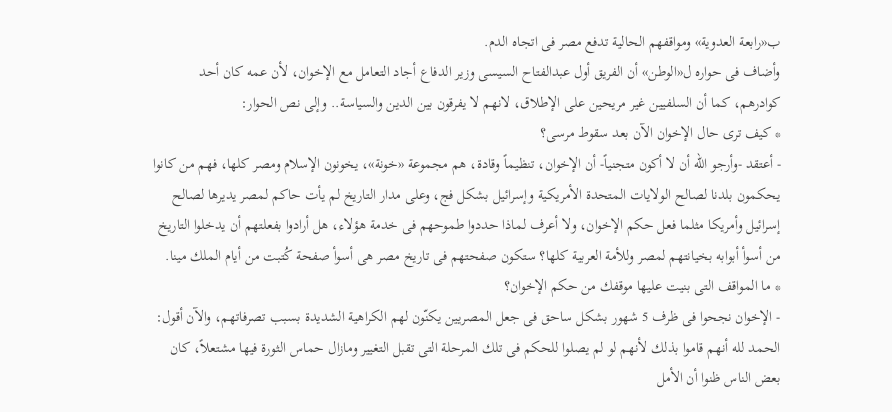ب«رابعة العدوية» ومواقفهم الحالية تدفع مصر فى اتجاه الدم.
وأضاف فى حواره ل«الوطن» أن الفريق أول عبدالفتاح السيسى وزير الدفاع أجاد التعامل مع الإخوان، لأن عمه كان أحد كوادرهم، كما أن السلفيين غير مريحين على الإطلاق، لانهم لا يفرقون بين الدين والسياسة.. وإلى نص الحوار:
* كيف ترى حال الإخوان الآن بعد سقوط مرسى؟
- أعتقد -وأرجو الله أن لا أكون متجنياً- أن الإخوان، تنظيماً وقادة، هم مجموعة «خونة»، يخونون الإسلام ومصر كلها، فهم من كانوا يحكمون بلدنا لصالح الولايات المتحدة الأمريكية وإسرائيل بشكل فج، وعلى مدار التاريخ لم يأت حاكم لمصر يديرها لصالح إسرائيل وأمريكا مثلما فعل حكم الإخوان، ولا أعرف لماذا حددوا طموحهم فى خدمة هؤلاء، هل أرادوا بفعلتهم أن يدخلوا التاريخ من أسوأ أبوابه بخيانتهم لمصر وللأمة العربية كلها؟ ستكون صفحتهم فى تاريخ مصر هى أسوأ صفحة كُتبت من أيام الملك مينا.
* ما المواقف التى بنيت عليها موقفك من حكم الإخوان؟
- الإخوان نجحوا فى ظرف 5 شهور بشكل ساحق فى جعل المصريين يكنّون لهم الكراهية الشديدة بسبب تصرفاتهم، والآن أقول: الحمد لله أنهم قاموا بذلك لأنهم لو لم يصلوا للحكم فى تلك المرحلة التى تقبل التغيير ومازال حماس الثورة فيها مشتعلاً، كان بعض الناس ظنوا أن الأمل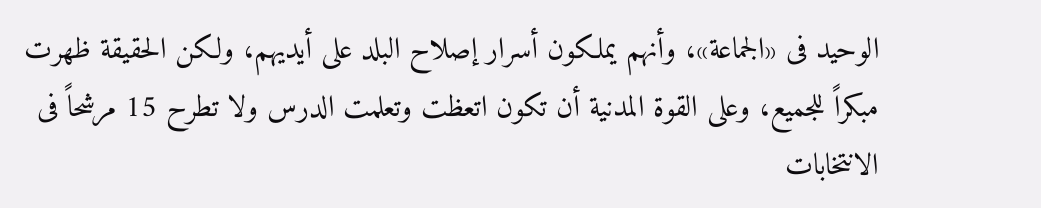الوحيد فى «الجماعة»، وأنهم يملكون أسرار إصلاح البلد على أيديهم، ولكن الحقيقة ظهرت مبكراً للجميع، وعلى القوة المدنية أن تكون اتعظت وتعلمت الدرس ولا تطرح 15 مرشحاً فى الانتخابات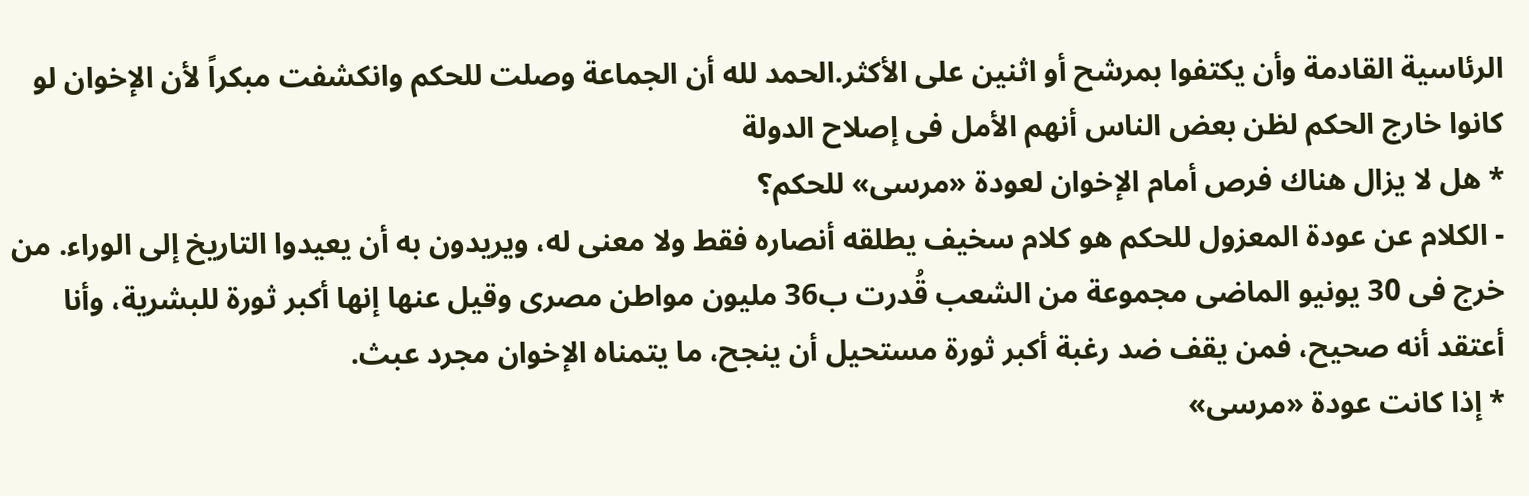الرئاسية القادمة وأن يكتفوا بمرشح أو اثنين على الأكثر.الحمد لله أن الجماعة وصلت للحكم وانكشفت مبكراً لأن الإخوان لو كانوا خارج الحكم لظن بعض الناس أنهم الأمل فى إصلاح الدولة
* هل لا يزال هناك فرص أمام الإخوان لعودة «مرسى» للحكم؟
- الكلام عن عودة المعزول للحكم هو كلام سخيف يطلقه أنصاره فقط ولا معنى له، ويريدون به أن يعيدوا التاريخ إلى الوراء. من خرج فى 30 يونيو الماضى مجموعة من الشعب قُدرت ب36 مليون مواطن مصرى وقيل عنها إنها أكبر ثورة للبشرية، وأنا أعتقد أنه صحيح، فمن يقف ضد رغبة أكبر ثورة مستحيل أن ينجح، ما يتمناه الإخوان مجرد عبث.
* إذا كانت عودة «مرسى»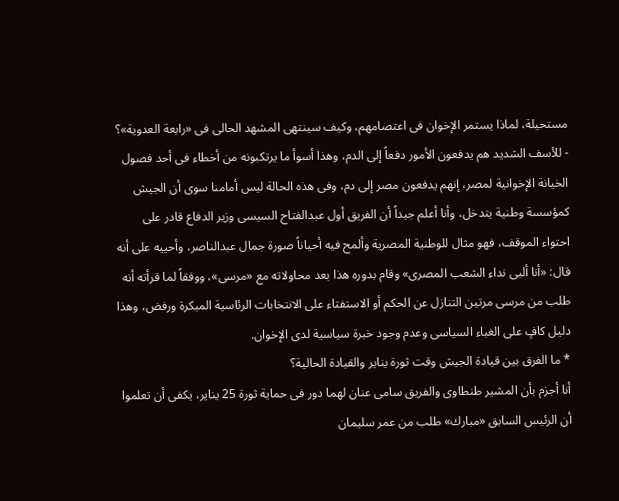مستحيلة، لماذا يستمر الإخوان فى اعتصامهم، وكيف سينتهى المشهد الحالى فى «رابعة العدوية»؟
- للأسف الشديد هم يدفعون الأمور دفعاً إلى الدم، وهذا أسوأ ما يرتكبونه من أخطاء فى أحد فصول الخيانة الإخوانية لمصر، إنهم يدفعون مصر إلى دم، وفى هذه الحالة ليس أمامنا سوى أن الجيش كمؤسسة وطنية يتدخل، وأنا أعلم جيداً أن الفريق أول عبدالفتاح السيسى وزير الدفاع قادر على احتواء الموقف، فهو مثال للوطنية المصرية وألمح فيه أحياناً صورة جمال عبدالناصر، وأحييه على أنه قال: «أنا ألبى نداء الشعب المصرى» وقام بدوره هذا بعد محاولاته مع «مرسى»، ووفقاً لما قرأته أنه طلب من مرسى مرتين التنازل عن الحكم أو الاستفتاء على الانتخابات الرئاسية المبكرة ورفض، وهذا دليل كافٍ على الغباء السياسى وعدم وجود خبرة سياسية لدى الإخوان.
* ما الفرق بين قيادة الجيش وقت ثورة يناير والقيادة الحالية؟
أنا أجزم بأن المشير طنطاوى والفريق سامى عنان لهما دور فى حماية ثورة 25 يناير، يكفى أن تعلموا أن الرئيس السابق «مبارك» طلب من عمر سليمان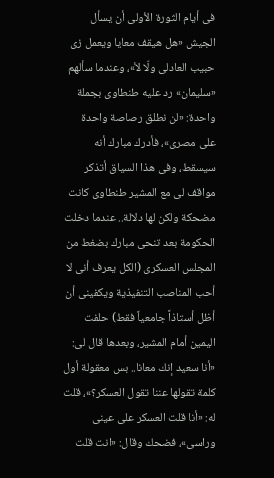فى أيام الثورة الأولى أن يسأل الجيش «هل هيقف معايا ويعمل زى حبيب العادلى ولّا لأ»، وعندما سألهم «سليمان» رد عليه طنطاوى بجملة واحدة: «لن نطلق رصاصة واحدة على مصرى»، فأدرك مبارك أنه سيسقط، وفى هذا السياق أتذكر مواقف لى مع المشير طنطاوى كانت مضحكة ولكن لها دلالة.. عندما دخلت الحكومة بعد تنحى مبارك بضغط من المجلس العسكرى (الكل يعرف أنى لا أحب المناصب التنفيذية ويكفينى أن أظل أستاذاً جامعياً فقط) حلفت اليمين أمام المشير، وبعدها قال لى: «أنا سعيد إنك معانا.. بس معقولة أول كلمة تقولها عننا تقول العسكر؟»، قلت له: «أنا قلت العسكر على عينى وراسى»، فضحك وقال: «انت قلت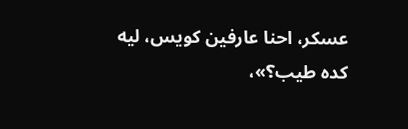عسكر، احنا عارفين كويس، ليه كده طيب؟»،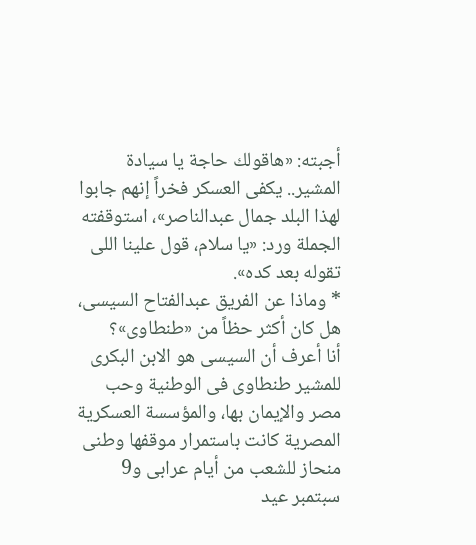أجبته: «هاقولك حاجة يا سيادة المشير.. يكفى العسكر فخراً إنهم جابوا لهذا البلد جمال عبدالناصر»، استوقفته الجملة ورد: «يا سلام، قول علينا اللى تقوله بعد كده».
* وماذا عن الفريق عبدالفتاح السيسى، هل كان أكثر حظاً من «طنطاوى»؟
أنا أعرف أن السيسى هو الابن البكرى للمشير طنطاوى فى الوطنية وحب مصر والإيمان بها، والمؤسسة العسكرية المصرية كانت باستمرار موقفها وطنى منحاز للشعب من أيام عرابى و9 سبتمبر عيد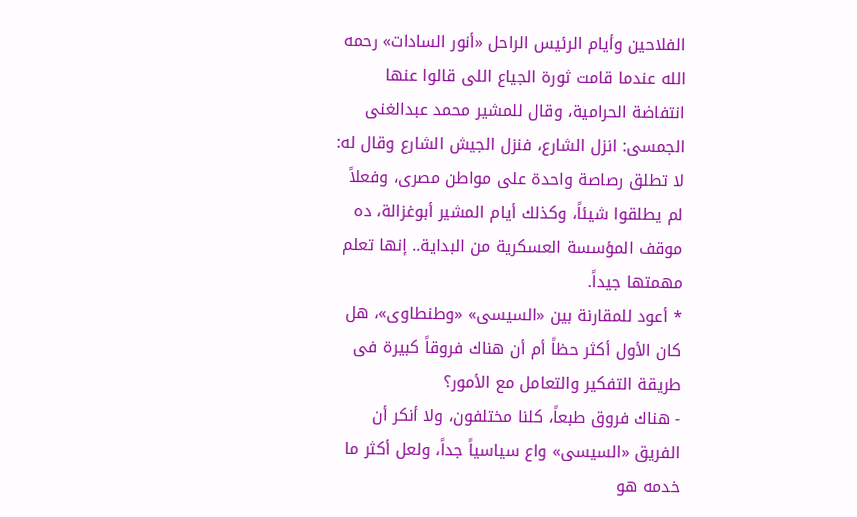الفلاحين وأيام الرئيس الراحل «أنور السادات» رحمه الله عندما قامت ثورة الجياع اللى قالوا عنها انتفاضة الحرامية، وقال للمشير محمد عبدالغنى الجمسى: انزل الشارع، فنزل الجيش الشارع وقال له: لا تطلق رصاصة واحدة على مواطن مصرى، وفعلاً لم يطلقوا شيئاً، وكذلك أيام المشير أبوغزالة، ده موقف المؤسسة العسكرية من البداية.. إنها تعلم مهمتها جيداً.
* أعود للمقارنة بين «السيسى» «وطنطاوى»، هل كان الأول أكثر حظاً أم أن هناك فروقاً كبيرة فى طريقة التفكير والتعامل مع الأمور؟
- هناك فروق طبعاً، كلنا مختلفون، ولا أنكر أن الفريق «السيسى» واع سياسياً جداً، ولعل أكثر ما خدمه هو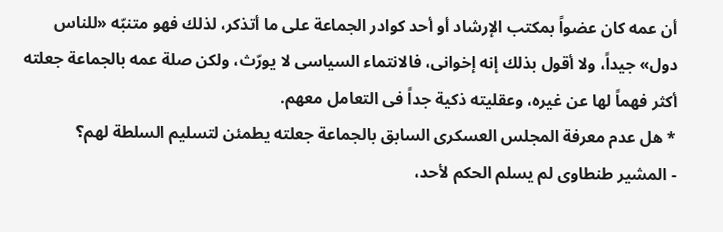أن عمه كان عضواً بمكتب الإرشاد أو أحد كوادر الجماعة على ما أتذكر، لذلك فهو متنبّه «للناس دول» جيداً، ولا أقول بذلك إنه إخوانى، فالانتماء السياسى لا يورّث، ولكن صلة عمه بالجماعة جعلته أكثر فهماً لها عن غيره، وعقليته ذكية جداً فى التعامل معهم.
* هل عدم معرفة المجلس العسكرى السابق بالجماعة جعلته يطمئن لتسليم السلطة لهم؟
- المشير طنطاوى لم يسلم الحكم لأحد،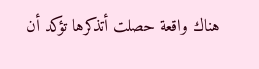هناك واقعة حصلت أتذكرها تؤكد أن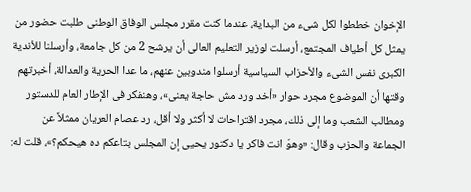الإخوان خططوا لكل شىء من البداية، عندما كنت مقرر مجلس الوفاق الوطنى طلبت حضور من يمثل كل أطياف المجتمع، أرسلت لوزير التعليم العالى أن يرشح 2 من كل جامعة، وأرسلنا للأندية الكبرى نفس الشىء والأحزاب السياسية أرسلوا مندوبين عنهم، ما عدا الحرية والعدالة، أخبرتهم وقتها أن الموضوع مجرد حوار «أخد ورد مش حاجة يعنى»، وهنفكر فى الإطار العام للدستور ومطالب الشعب وما إلى ذلك، مجرد اقتراحات لا أكثر ولا أقل، رد عصام العريان ممثلاً عن الجماعة والحزب وقال: «وهوّ انت فاكر يا دكتور يحيى إن المجلس بتاعكم ده هيحكم؟»، قلت له: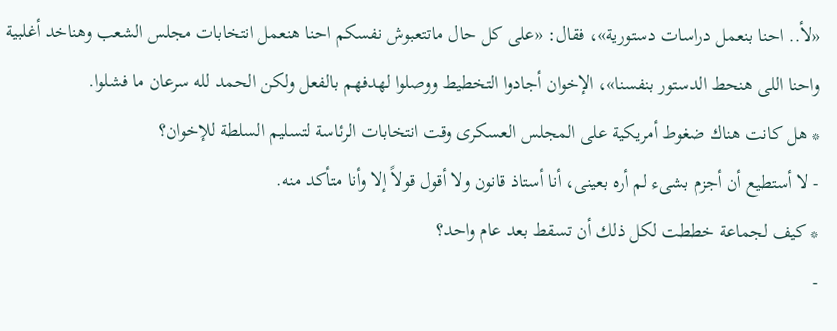«لأ.. احنا بنعمل دراسات دستورية»، فقال: «على كل حال ماتتعبوش نفسكم احنا هنعمل انتخابات مجلس الشعب وهناخد أغلبية واحنا اللى هنحط الدستور بنفسنا»، الإخوان أجادوا التخطيط ووصلوا لهدفهم بالفعل ولكن الحمد لله سرعان ما فشلوا.
* هل كانت هناك ضغوط أمريكية على المجلس العسكرى وقت انتخابات الرئاسة لتسليم السلطة للإخوان؟
- لا أستطيع أن أجزم بشىء لم أره بعينى، أنا أستاذ قانون ولا أقول قولاً إلا وأنا متأكد منه.
* كيف لجماعة خططت لكل ذلك أن تسقط بعد عام واحد؟
-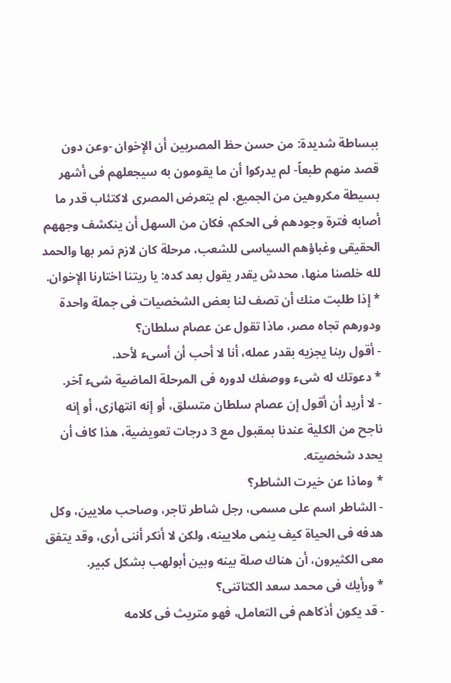ببساطة شديدة: من حسن حظ المصريين أن الإخوان -وعن دون قصد منهم طبعاً- لم يدركوا أن ما يقومون به سيجعلهم فى أشهر بسيطة مكروهين من الجميع، لم يتعرض المصرى لاكتئاب قدر ما أصابه فترة وجودهم فى الحكم، فكان من السهل أن ينكشف وجههم الحقيقى وغباؤهم السياسى للشعب، مرحلة كان لازم نمر بها والحمد لله خلصنا منها، محدش يقدر يقول بعد كده: يا ريتنا اختارنا الإخوان.
* إذا طلبت منك أن تصف لنا بعض الشخصيات فى جملة واحدة ودورهم تجاه مصر، ماذا تقول عن عصام سلطان؟
- أقول ربنا يجزيه بقدر عمله، أنا لا أحب أن أسىء لأحد.
* دعوتك له شىء ووصفك لدوره فى المرحلة الماضية شىء آخر.
- لا أريد أن أقول إن عصام سلطان متسلق، أو إنه انتهازى، أو إنه ناجح من الكلية عندنا بمقبول مع 3 درجات تعويضية، هذا كاف أن يحدد شخصيته.
* وماذا عن خيرت الشاطر؟
- الشاطر اسم على مسمى، رجل شاطر تاجر، وصاحب ملايين، وكل هدفه فى الحياة كيف ينمى ملايينه، ولكن لا أنكر أننى أرى، وقد يتفق معى الكثيرون، أن هناك صلة بينه وبين أبولهب بشكل كبير.
* ورأيك فى محمد سعد الكتاتنى؟
- قد يكون أذكاهم فى التعامل، فهو متريث فى كلامه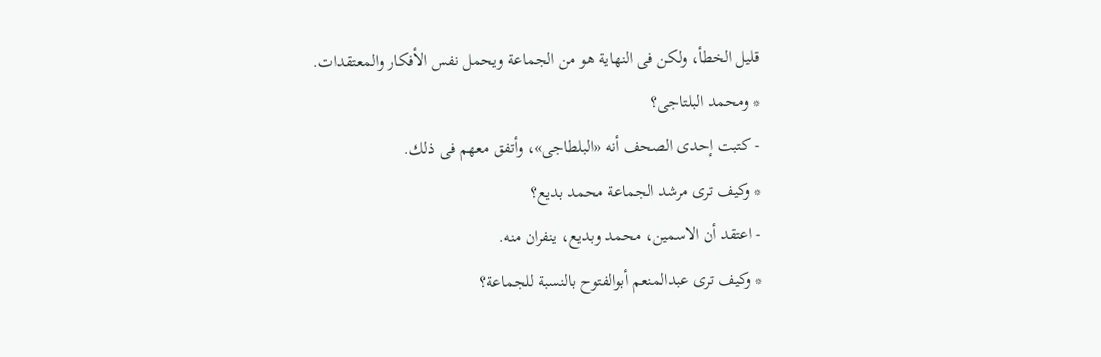قليل الخطأ، ولكن فى النهاية هو من الجماعة ويحمل نفس الأفكار والمعتقدات.
* ومحمد البلتاجى؟
- كتبت إحدى الصحف أنه «البلطاجى»، وأتفق معهم فى ذلك.
* وكيف ترى مرشد الجماعة محمد بديع؟
- اعتقد أن الاسمين، محمد وبديع، ينفران منه.
* وكيف ترى عبدالمنعم أبوالفتوح بالنسبة للجماعة؟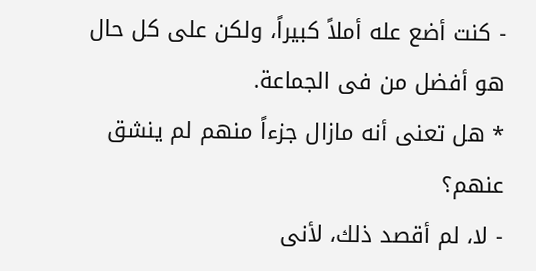- كنت أضع عله أملاً كبيراً، ولكن على كل حال هو أفضل من فى الجماعة.
* هل تعنى أنه مازال جزءاً منهم لم ينشق عنهم؟
- لا، لم أقصد ذلك، لأنى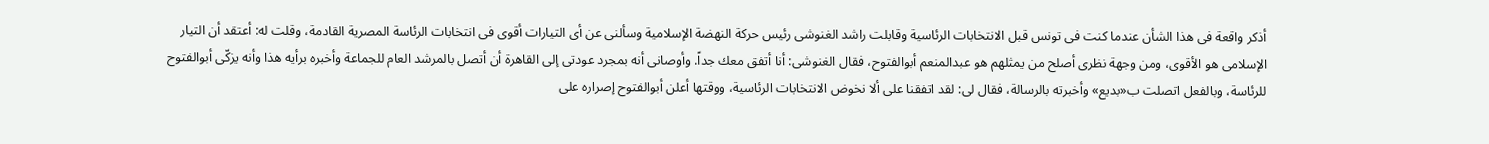أذكر واقعة فى هذا الشأن عندما كنت فى تونس قبل الانتخابات الرئاسية وقابلت راشد الغنوشى رئيس حركة النهضة الإسلامية وسألنى عن أى التيارات أقوى فى انتخابات الرئاسة المصرية القادمة، وقلت له: أعتقد أن التيار الإسلامى هو الأقوى، ومن وجهة نظرى أصلح من يمثلهم هو عبدالمنعم أبوالفتوح، فقال الغنوشى: أنا أتفق معك جداً. وأوصانى أنه بمجرد عودتى إلى القاهرة أن أتصل بالمرشد العام للجماعة وأخبره برأيه هذا وأنه يزكّى أبوالفتوح للرئاسة، وبالفعل اتصلت ب«بديع» وأخبرته بالرسالة، فقال لى: لقد اتفقنا على ألا نخوض الانتخابات الرئاسية، ووقتها أعلن أبوالفتوح إصراره على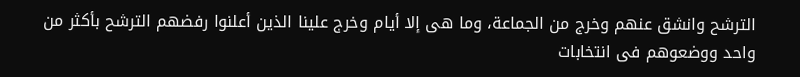الترشح وانشق عنهم وخرج من الجماعة، وما هى إلا أيام وخرج علينا الذين أعلنوا رفضهم الترشح بأكثر من واحد ووضعوهم فى انتخابات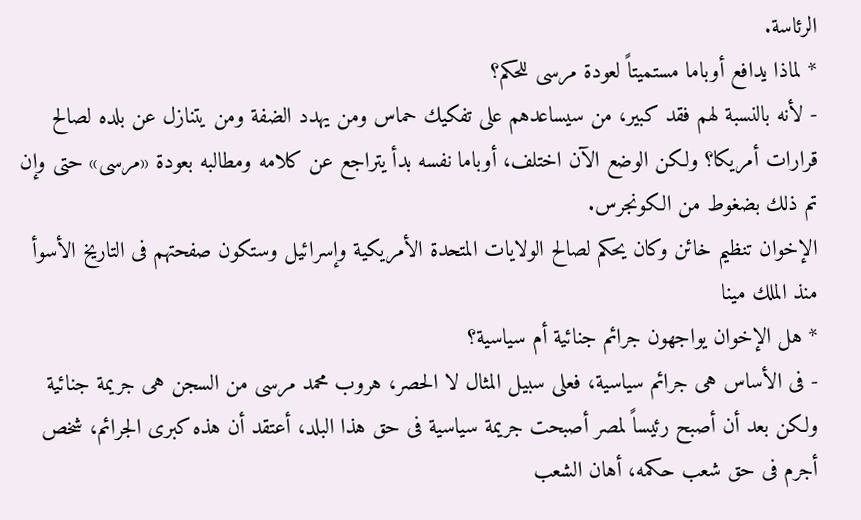الرئاسة.
* لماذا يدافع أوباما مستميتاً لعودة مرسى للحكم؟
- لأنه بالنسبة لهم فقد كبير، من سيساعدهم على تفكيك حماس ومن يهدد الضفة ومن يتنازل عن بلده لصالح قرارات أمريكا؟ ولكن الوضع الآن اختلف، أوباما نفسه بدأ يتراجع عن كلامه ومطالبه بعودة «مرسى» حتى وإن تم ذلك بضغوط من الكونجرس.
الإخوان تنظيم خائن وكان يحكم لصالح الولايات المتحدة الأمريكية وإسرائيل وستكون صفحتهم فى التاريخ الأسوأ منذ الملك مينا
* هل الإخوان يواجهون جرائم جنائية أم سياسية؟
- فى الأساس هى جرائم سياسية، فعلى سبيل المثال لا الحصر، هروب محمد مرسى من السجن هى جريمة جنائية ولكن بعد أن أصبح رئيساً لمصر أصبحت جريمة سياسية فى حق هذا البلد، أعتقد أن هذه كبرى الجرائم، شخص أجرم فى حق شعب حكمه، أهان الشعب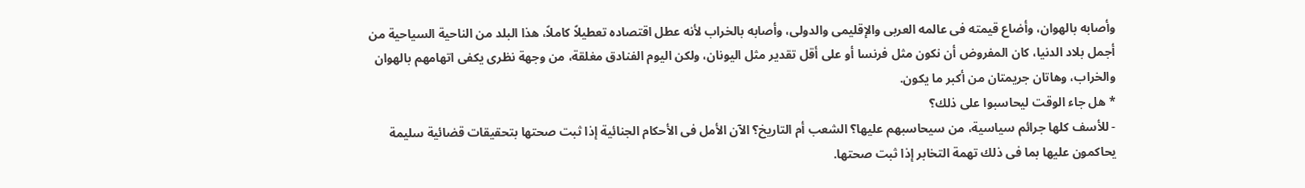وأصابه بالهوان، وأضاع قيمته فى عالمه العربى والإقليمى والدولى، وأصابه بالخراب لأنه عطل اقتصاده تعطيلاً كاملاً، هذا البلد من الناحية السياحية من أجمل بلاد الدنيا، كان المفروض أن نكون مثل فرنسا أو على أقل تقدير مثل اليونان، ولكن اليوم الفنادق مغلقة، من وجهة نظرى يكفى اتهامهم بالهوان والخراب، وهاتان جريمتان من أكبر ما يكون.
* هل جاء الوقت ليحاسبوا على ذلك؟
- للأسف كلها جرائم سياسية، من سيحاسبهم عليها؟ الشعب أم التاريخ؟ الآن الأمل فى الأحكام الجنائية إذا ثبت صحتها بتحقيقات قضائية سليمة يحاكمون عليها بما فى ذلك تهمة التخابر إذا ثبت صحتها.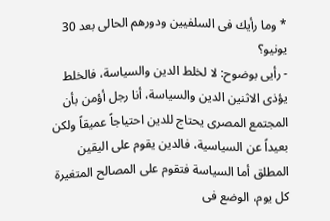* وما رأيك فى السلفيين ودورهم الحالى بعد 30 يونيو؟
- رأيى بوضوح: لا لخلط الدين والسياسة، فالخلط يؤذى الاثنين الدين والسياسة، أنا رجل أؤمن بأن المجتمع المصرى يحتاج للدين احتياجاً عميقاً ولكن بعيداً عن السياسية، فالدين يقوم على اليقين المطلق أما السياسة فتقوم على المصالح المتغيرة كل يوم، الوضع فى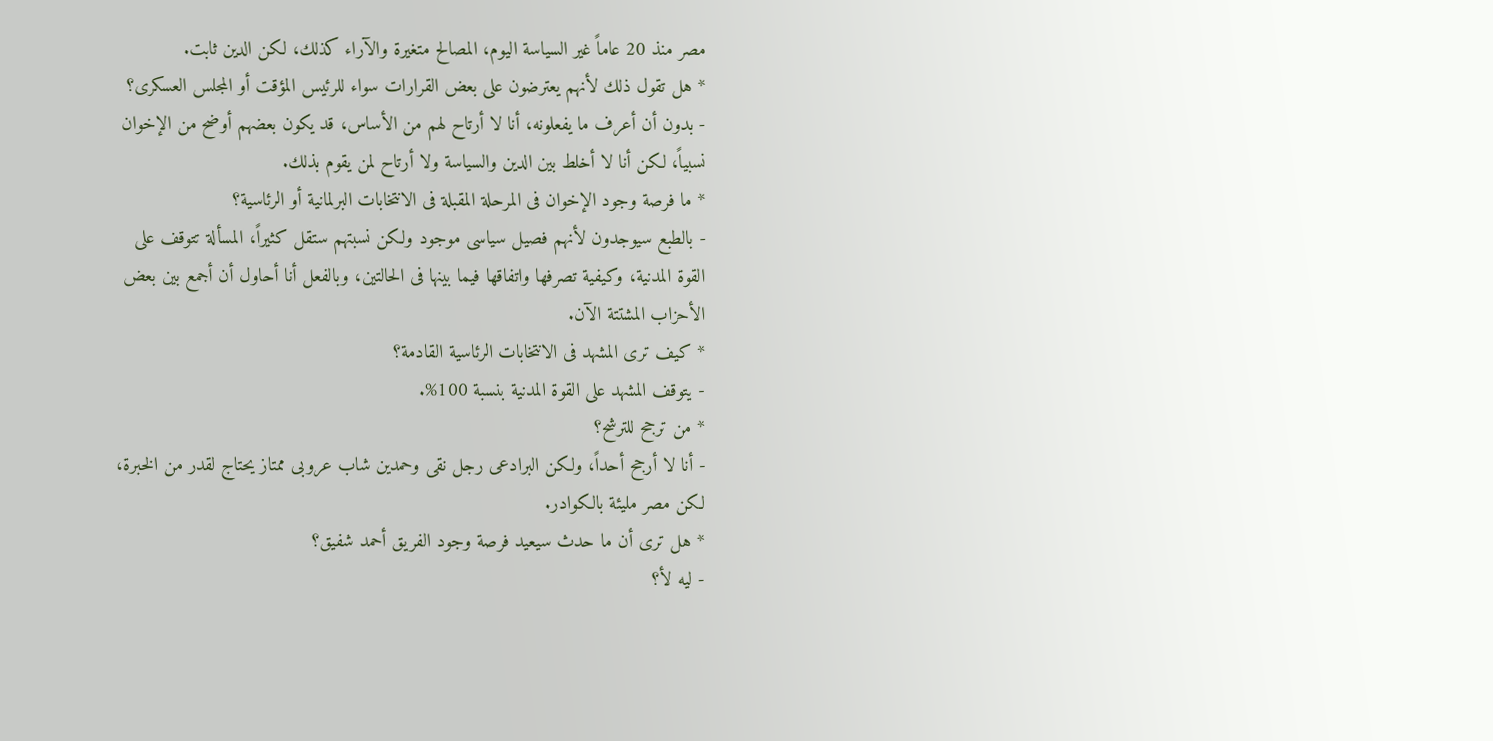مصر منذ 20 عاماً غير السياسة اليوم، المصالح متغيرة والآراء كذلك، لكن الدين ثابت.
* هل تقول ذلك لأنهم يعترضون على بعض القرارات سواء للرئيس المؤقت أو المجلس العسكرى؟
- بدون أن أعرف ما يفعلونه، أنا لا أرتاح لهم من الأساس، قد يكون بعضهم أوضح من الإخوان نسبياً، لكن أنا لا أخلط بين الدين والسياسة ولا أرتاح لمن يقوم بذلك.
* ما فرصة وجود الإخوان فى المرحلة المقبلة فى الانتخابات البرلمانية أو الرئاسية؟
- بالطبع سيوجدون لأنهم فصيل سياسى موجود ولكن نسبتهم ستقل كثيراً، المسألة تتوقف على القوة المدنية، وكيفية تصرفها واتفاقها فيما بينها فى الحالتين، وبالفعل أنا أحاول أن أجمع بين بعض الأحزاب المشتتة الآن.
* كيف ترى المشهد فى الانتخابات الرئاسية القادمة؟
- يتوقف المشهد على القوة المدنية بنسبة 100%.
* من ترجح للترشح؟
- أنا لا أرجح أحداً، ولكن البرادعى رجل نقى وحمدين شاب عروبى ممتاز يحتاج لقدر من الخبرة، لكن مصر مليئة بالكوادر.
* هل ترى أن ما حدث سيعيد فرصة وجود الفريق أحمد شفيق؟
- ليه لأ؟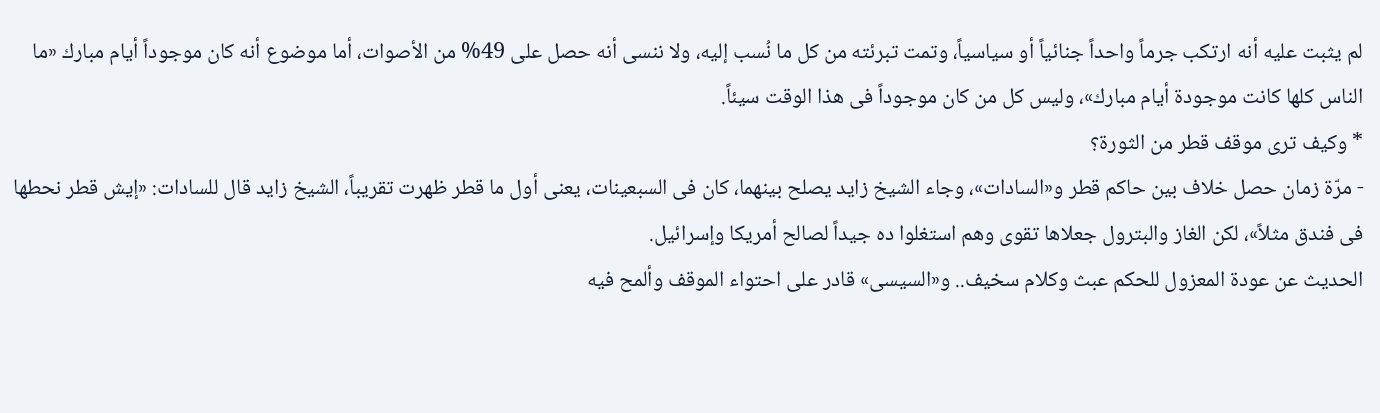لم يثبت عليه أنه ارتكب جرماً واحداً جنائياً أو سياسياً، وتمت تبرئته من كل ما نُسب إليه، ولا ننسى أنه حصل على 49% من الأصوات، أما موضوع أنه كان موجوداً أيام مبارك «ما الناس كلها كانت موجودة أيام مبارك»، وليس كل من كان موجوداً فى هذا الوقت سيئاً.
* وكيف ترى موقف قطر من الثورة؟
- مرّة زمان حصل خلاف بين حاكم قطر و«السادات»، وجاء الشيخ زايد يصلح بينهما، كان فى السبعينات، يعنى أول ما قطر ظهرت تقريباً، الشيخ زايد قال للسادات: «إيش قطر نحطها فى فندق مثلاً»، لكن الغاز والبترول جعلاها تقوى وهم استغلوا ده جيداً لصالح أمريكا وإسرائيل.
الحديث عن عودة المعزول للحكم عبث وكلام سخيف.. و«السيسى» قادر على احتواء الموقف وألمح فيه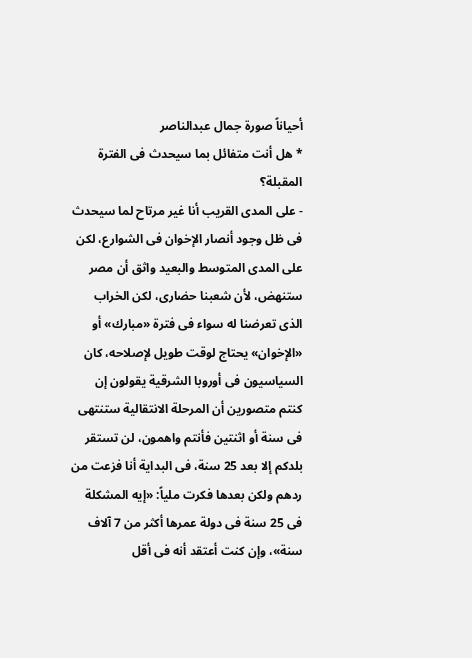أحياناً صورة جمال عبدالناصر
* هل أنت متفائل بما سيحدث فى الفترة المقبلة؟
- على المدى القريب أنا غير مرتاح لما سيحدث فى ظل وجود أنصار الإخوان فى الشوارع، لكن على المدى المتوسط والبعيد واثق أن مصر ستنهض، لأن شعبنا حضارى، لكن الخراب الذى تعرضنا له سواء فى فترة «مبارك» أو «الإخوان» يحتاج لوقت طويل لإصلاحه، كان السياسيون فى أوروبا الشرقية يقولون إن كنتم متصورين أن المرحلة الانتقالية ستنتهى فى سنة أو اثنتين فأنتم واهمون، لن تستقر بلدكم إلا بعد 25 سنة، فى البداية أنا فزعت من ردهم ولكن بعدها فكرت ملياً: «إيه المشكلة فى 25 سنة فى دولة عمرها أكثر من 7 آلاف سنة»، وإن كنت أعتقد أنه فى أقل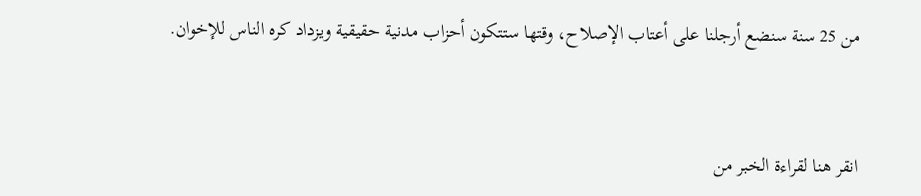من 25 سنة سنضع أرجلنا على أعتاب الإصلاح، وقتها ستتكون أحزاب مدنية حقيقية ويزداد كره الناس للإخوان.


انقر هنا لقراءة الخبر من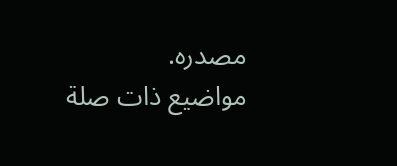مصدره.
مواضيع ذات صلة